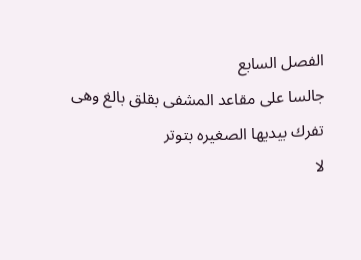الفصل السابع
جالسا على مقاعد المشفى بقلق بالغ وهى تفرك بيديها الصغيره بتوتر
لا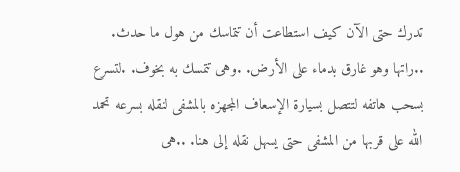تدرك حتى الآن كيف استطاعت أن تتماسك من هول ما حدث. ..راتها وهو غارق بدماء على الأرض. .وهى تتمسك به بخوف. .لتسرع بسحب هاتفه لتتصل بسيارة الإسعاف المجهزه بالمشفى لنقله بسرعه تحمد الله على قربها من المشفى حتى يسهل نقله إلى هنا. ..هى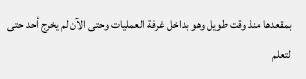بمقعدها منذ وقت طويل وهو بداخل غرفة العمليات وحتى الآن لم يخرج أحد حتى لتعلم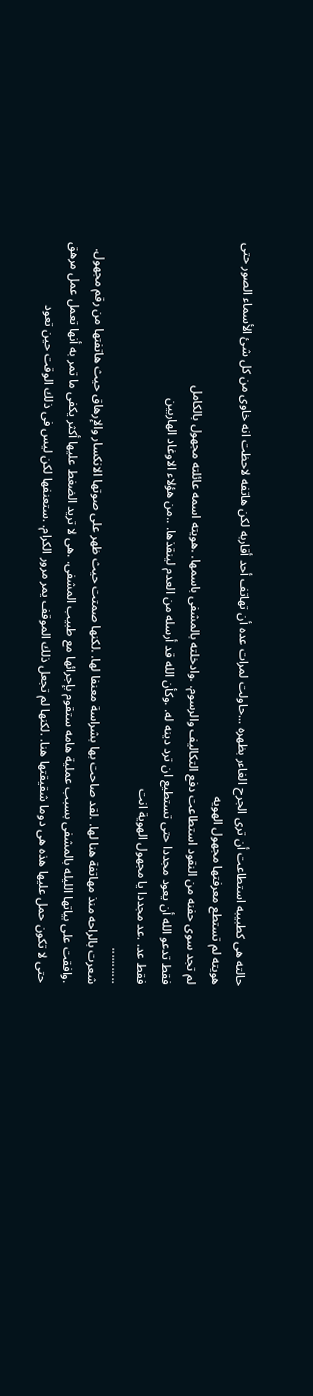حالته هى كطبيبه استطاعت أن ترى الجرح الغاءر بظهره ...حاولت لمرات عده أن تهاتف أحد أقاربه لكن هاتفه لاحظت انه خاوى من كل شئ الأسماء الصور حتى هويته لم تستطع معرفتها مجهول الهويه
لم تجد سوى حفنه من النقود استطاعت دفع التكاليف والرسوم. .وادخلته بالمشفى باسمها. .هويته اسمه عائلته مجهول بالكامل
فقط تدعو الله أن يعود مجددا حتى تستطيع ان ترد دينه له. .وكأن الله قد أرسله من العدم لينقذها. ..من هؤلاء الاوغاد الهاربين
فقط عد. .عد مجددا يا مجهول الهوية انت
...........
شعرت بالراحه منذ مهاتفة هنا لها. .لقد صاحت بها بشراسة معنفا لها. .لكنها صمتت حيث ظهر على صوتها الانكسار والإرهاق حيث هاتفتها من رقم مجهول. .وافقت على بياتها الليله بالمشفى بسبب عملية هامه ستقوم بإجرائها مع طبيب المشفى. .هى لا تريد الضغط عليها أكثر يكفى ما تمر به أنها تعمل عمل مرهق حتى لا تكون حمل عليها هذه هى دوما شقيقتها هنا. .لكنها لم تجعل ذلك الموقف يمر مرور الكرام. .ستعنفها لكن ليس فى ذلك الوقت حين تعود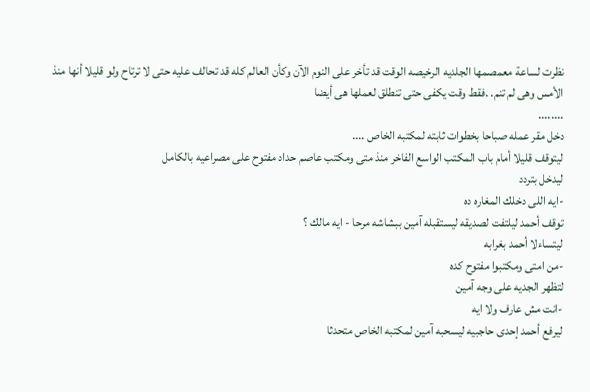نظرت لساعة معمصمها الجلديه الرخيصه الوقت قد تأخر على النوم الآن وكأن العالم كله قد تحالف عليه حتى لا ترتاح ولو قليلا أنها منذ الأمس وهى لم تنم. .فقط وقت يكفى حتى تنطلق لعملها هى أيضا
........
دخل مقر عمله صباحا بخطوات ثابته لمكتبه الخاص ....
ليتوقف قليلا أمام باب المكتب الواسع الفاخر منذ متى ومكتب عاصم حداد مفتوح على مصراعيه بالكامل
ليدخل بتردد
-ايه اللى دخلك المغاره ده
توقف أحمد ليلتفت لصديقه ليستقبله آمين ببشاشه مرحا - ايه مالك ؟
ليتساءلا أحمد بغرابه
-من امتى ومكتبوا مفتوح كده
لتظهر الجديه على وجه آمين
-انت مش عارف ولا ايه
ليرفع أحمد إحدى حاجبيه ليسحبه آمين لمكتبه الخاص متحدثا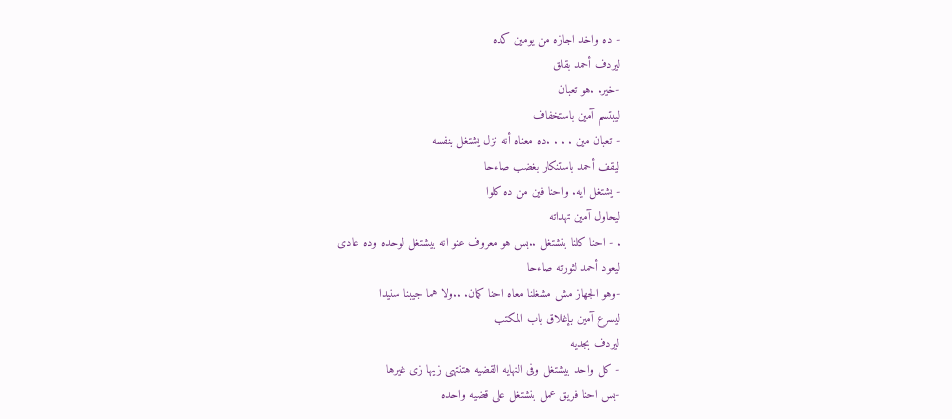- ده واخد اجازه من يومين كده
ليردف أحمد بقلق
-خير. .هو تعبان
ليبتسم آمين باستخفاف
- تعبان مين . . . .ده معناه أنه نزل يشتغل بنفسه
ليقف أحمد باستنكار بغضب صاءحا
- يشتغل ايه. واحنا فين من ده كلوا
ليحاول آمين تهداته
. - احنا كلنا بنشتغل ..بس هو معروف عنو انه بيشتغل لوحده وده عادى
ليعود أحمد لثورته صاءحا
-وهو الجهاز مش مشغلنا معاه احنا كمان. ..ولا هما جيبنا سنيدا
ليسرع آمين بإغلاق باب المكتب
ليردف بجديه
- كل واحد بيشتغل وفى النهايه القضيه هتنتهى زيها زى غيرها
-بس احنا فريق عمل بنشتغل على قضيه واحده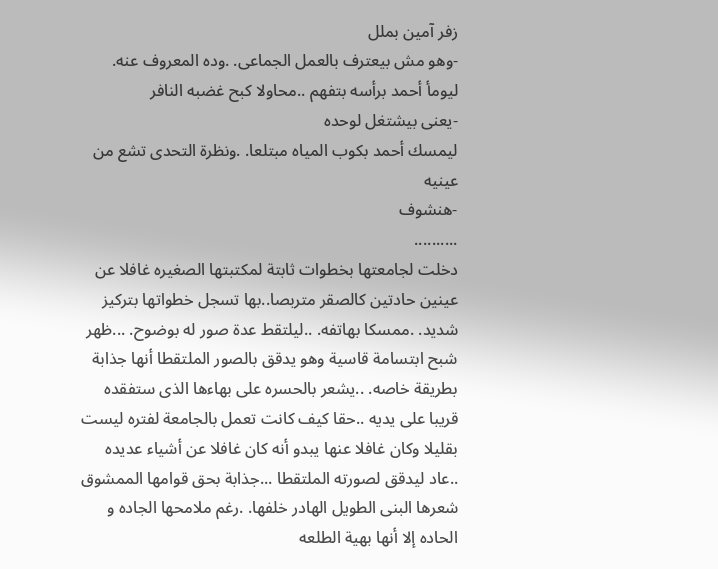زفر آمين بملل
-وهو مش بيعترف بالعمل الجماعى. .وده المعروف عنه.
ليومأ أحمد برأسه بتفهم ..محاولا كبح غضبه النافر
-يعنى بيشتغل لوحده
ليمسك أحمد بكوب المياه مبتلعا. .ونظرة التحدى تشع من عينيه
-هنشوف
..........
دخلت لجامعتها بخطوات ثابتة لمكتبتها الصغيره غافلا عن عينين حادتين كالصقر متربصا..بها تسجل خطواتها بتركيز شديد. .ممسكا بهاتفه. ..ليلتقط عدة صور له بوضوح. ...ظهر شبح ابتسامة قاسية وهو يدقق بالصور الملتقطا أنها جذابة بطريقة خاصه. ..يشعر بالحسره على بهاءها الذى ستفقده قريبا على يديه ..حقا كيف كانت تعمل بالجامعة لفتره ليست بقليلا وكان غافلا عنها يبدو أنه كان غافلا عن أشياء عديده ..عاد ليدقق لصورته الملتقطا ...جذابة بحق قوامها الممشوق شعرها البنى الطويل الهادر خلفها. .رغم ملامحها الجاده و الحاده إلا أنها بهية الطلعه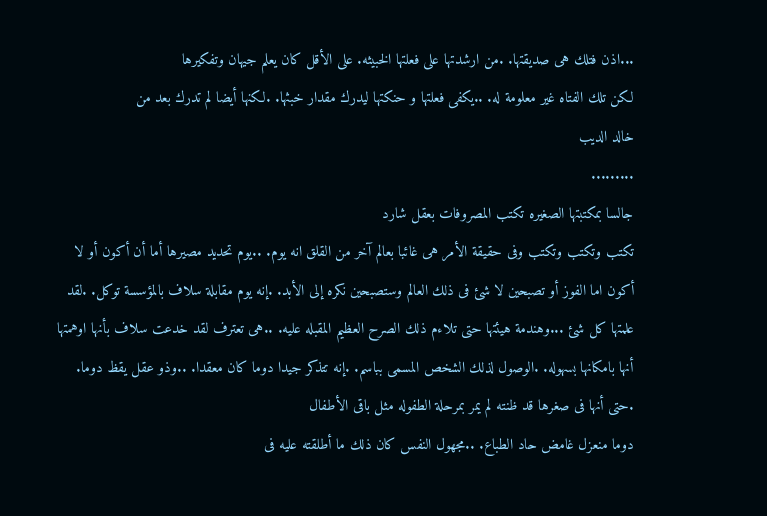...اذن فتلك هى صديقتها. .من ارشدتها على فعلتها الخبيثه. على الأقل كان يعلم جيهان وتفكيرها
لكن تلك الفتاه غير معلومة له. ..يكفى فعلتها و حنكتها ليدرك مقدار خبثها. .لكنها أيضا لم تدرك بعد من
خالد الديب
.........
جالسا بمكتبتها الصغيره تكتب المصروفات بعقل شارد
تكتب وتكتب وتكتب وفى حقيقة الأمر هى غائبا بعالم آخر من القلق انه يوم. ..يوم تحديد مصيرها أما أن أكون أو لا أكون اما الفوز أو تصبحين لا شئ فى ذلك العالم وستصبحين نكره إلى الأبد. .إنه يوم مقابلة سلاف بالمؤسسة توكل. .لقد علمتها كل شئ ...وهندمة هيئتها حتى تلاءم ذلك الصرح العظيم المقبله عليه. ..هى تعترف لقد خدعت سلاف بأنها اوهمتها أنها بامكانها بسهوله. .الوصول لذلك الشخص المسمى بباسم. .إنه تتذكر جيدا دوما كان معقدا. ..وذو عقل يقظ دوما. .حتى أنها فى صغرها قد ظنته لم يمر بمرحلة الطفوله مثل باقى الأطفال
دوما منعزل غامض حاد الطباع. ..مجهول النفس كان ذلك ما أطلقته عليه فى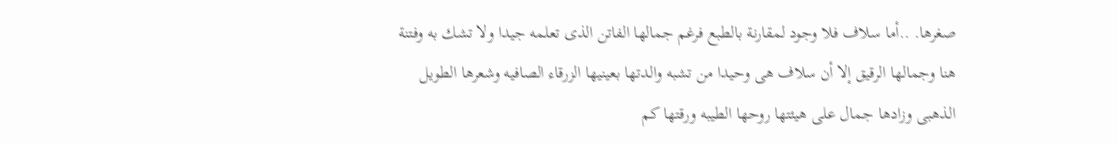صغرها. ..أما سلاف فلا وجود لمقارنة بالطبع فرغم جمالها الفاتن الذى تعلمه جيدا ولا تشك به وفتنة هنا وجمالها الرقيق إلا أن سلاف هى وحيدا من تشبه والدتها بعينيها الزرقاء الصافيه وشعرها الطويل الذهبى وزادها جمال على هيئتها روحها الطيبه ورقتها كم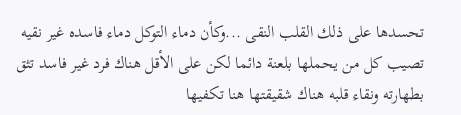تحسدها على ذلك القلب النقى ...وكأن دماء التوكل دماء فاسده غير نقيه تصيب كل من يحملها بلعنة دائما لكن على الأقل هناك فرد غير فاسد تثق بطهارته ونقاء قلبه هناك شقيقتها هنا تكفيها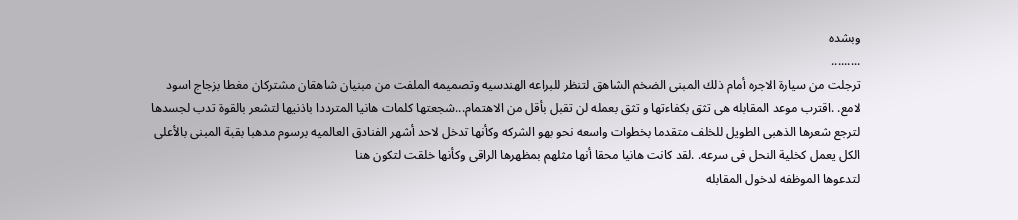وبشده
.........
ترجلت من سيارة الاجره أمام ذلك المبنى الضخم الشاهق لتنظر للبراعه الهندسيه وتصميمه الملفت من مبنيان شاهقان مشتركان مغطا بزجاج اسود لامع. .اقترب موعد المقابله هى تثق بكفاءتها و تثق بعمله لن تقبل بأقل من الاهتمام...شجعتها كلمات هانيا المترددا باذنيها لتشعر بالقوة تدب لجسدها لترجع شعرها الذهبى الطويل للخلف متقدما بخطوات واسعه نحو بهو الشركه وكأنها تدخل لاحد أشهر الفنادق العالميه برسوم مدهبا بقبة المبنى بالأعلى الكل يعمل كخلية النحل فى سرعه. .لقد كانت هانيا محقا أنها مثلهم بمظهرها الراقى وكأنها خلقت لتكون هنا
لتدعوها الموظفه لدخول المقابله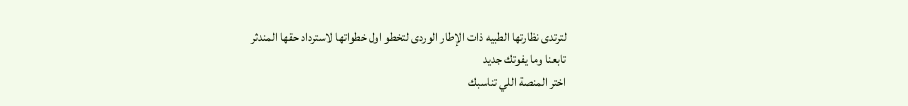لترتدى نظارتها الطبيه ذات الإطار الوردى لتخطو اول خطواتها لاسترداد حقها المندثر
تابعنا وما يفوتك جديد
اختر المنصة اللي تناسبك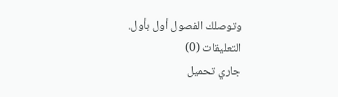وتوصلك الفصول أول بأول.
التعليقات (0)
جاري تحميل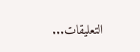التعليقات...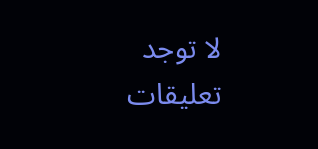لا توجد تعليقات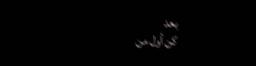بعد
كن أول من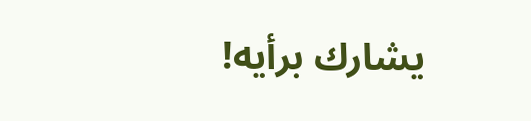يشارك برأيه!